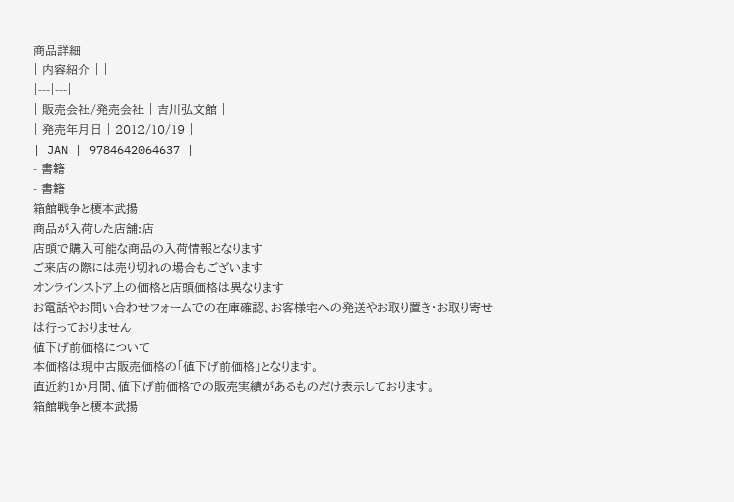商品詳細
| 内容紹介 | |
|---|---|
| 販売会社/発売会社 | 吉川弘文館 |
| 発売年月日 | 2012/10/19 |
| JAN | 9784642064637 |
- 書籍
- 書籍
箱館戦争と榎本武揚
商品が入荷した店舗:店
店頭で購入可能な商品の入荷情報となります
ご来店の際には売り切れの場合もございます
オンラインストア上の価格と店頭価格は異なります
お電話やお問い合わせフォームでの在庫確認、お客様宅への発送やお取り置き・お取り寄せは行っておりません
値下げ前価格について
本価格は現中古販売価格の「値下げ前価格」となります。
直近約1か月間、値下げ前価格での販売実績があるものだけ表示しております。
箱館戦争と榎本武揚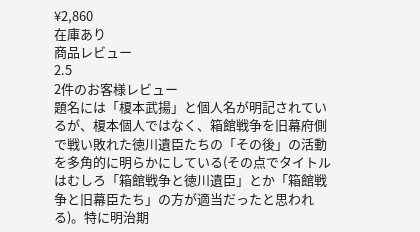¥2,860
在庫あり
商品レビュー
2.5
2件のお客様レビュー
題名には「榎本武揚」と個人名が明記されているが、榎本個人ではなく、箱館戦争を旧幕府側で戦い敗れた徳川遺臣たちの「その後」の活動を多角的に明らかにしている(その点でタイトルはむしろ「箱館戦争と徳川遺臣」とか「箱館戦争と旧幕臣たち」の方が適当だったと思われる)。特に明治期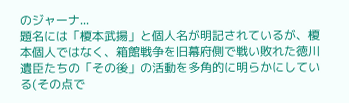のジャーナ...
題名には「榎本武揚」と個人名が明記されているが、榎本個人ではなく、箱館戦争を旧幕府側で戦い敗れた徳川遺臣たちの「その後」の活動を多角的に明らかにしている(その点で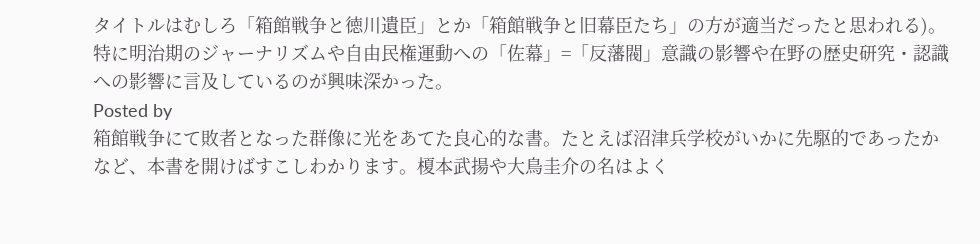タイトルはむしろ「箱館戦争と徳川遺臣」とか「箱館戦争と旧幕臣たち」の方が適当だったと思われる)。特に明治期のジャーナリズムや自由民権運動への「佐幕」=「反藩閥」意識の影響や在野の歴史研究・認識への影響に言及しているのが興味深かった。
Posted by
箱館戦争にて敗者となった群像に光をあてた良心的な書。たとえば沼津兵学校がいかに先駆的であったかなど、本書を開けばすこしわかります。榎本武揚や大鳥圭介の名はよく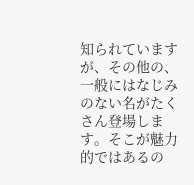知られていますが、その他の、一般にはなじみのない名がたくさん登場します。そこが魅力的ではあるの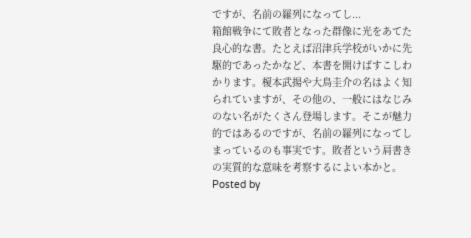ですが、名前の羅列になってし...
箱館戦争にて敗者となった群像に光をあてた良心的な書。たとえば沼津兵学校がいかに先駆的であったかなど、本書を開けばすこしわかります。榎本武揚や大鳥圭介の名はよく知られていますが、その他の、一般にはなじみのない名がたくさん登場します。そこが魅力的ではあるのですが、名前の羅列になってしまっているのも事実です。敗者という肩書きの実質的な意味を考察するによい本かと。
Posted by